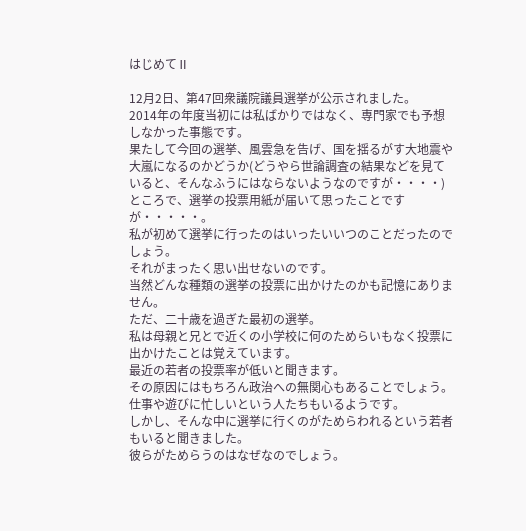はじめてⅡ

12月2日、第47回衆議院議員選挙が公示されました。
2014年の年度当初には私ばかりではなく、専門家でも予想しなかった事態です。
果たして今回の選挙、風雲急を告げ、国を揺るがす大地震や大嵐になるのかどうか(どうやら世論調査の結果などを見ていると、そんなふうにはならないようなのですが・・・・)
ところで、選挙の投票用紙が届いて思ったことですが・・・・・。
私が初めて選挙に行ったのはいったいいつのことだったのでしょう。
それがまったく思い出せないのです。
当然どんな種類の選挙の投票に出かけたのかも記憶にありません。
ただ、二十歳を過ぎた最初の選挙。
私は母親と兄とで近くの小学校に何のためらいもなく投票に出かけたことは覚えています。
最近の若者の投票率が低いと聞きます。
その原因にはもちろん政治への無関心もあることでしょう。
仕事や遊びに忙しいという人たちもいるようです。
しかし、そんな中に選挙に行くのがためらわれるという若者もいると聞きました。
彼らがためらうのはなぜなのでしょう。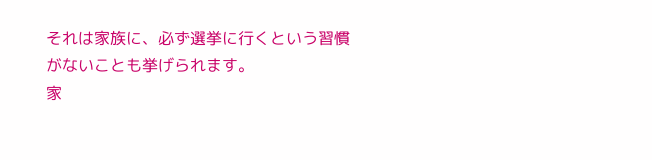それは家族に、必ず選挙に行くという習慣がないことも挙げられます。
家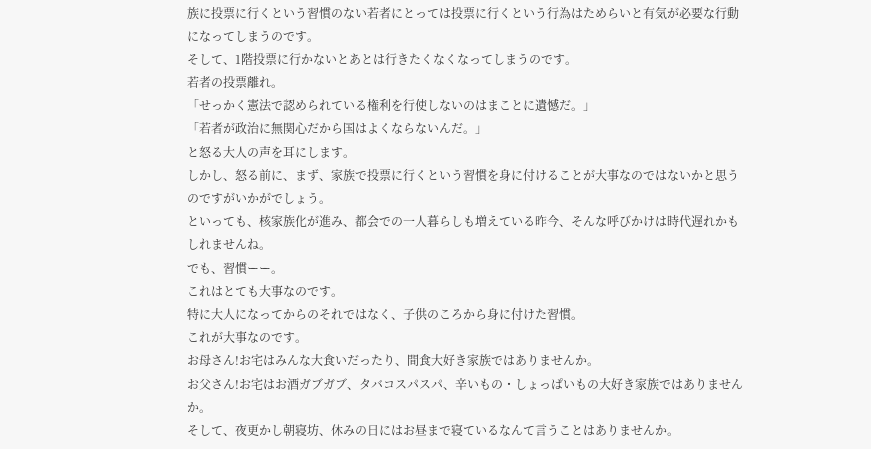族に投票に行くという習慣のない若者にとっては投票に行くという行為はためらいと有気が必要な行動になってしまうのです。
そして、1階投票に行かないとあとは行きたくなくなってしまうのです。
若者の投票離れ。
「せっかく憲法で認められている権利を行使しないのはまことに遺憾だ。」
「若者が政治に無関心だから国はよくならないんだ。」
と怒る大人の声を耳にします。
しかし、怒る前に、まず、家族で投票に行くという習慣を身に付けることが大事なのではないかと思うのですがいかがでしょう。
といっても、核家族化が進み、都会での一人暮らしも増えている昨今、そんな呼びかけは時代遅れかもしれませんね。
でも、習慣ーー。
これはとても大事なのです。
特に大人になってからのそれではなく、子供のころから身に付けた習慣。
これが大事なのです。
お母さん!お宅はみんな大食いだったり、間食大好き家族ではありませんか。
お父さん!お宅はお酒ガブガブ、タバコスパスパ、辛いもの・しょっぱいもの大好き家族ではありませんか。
そして、夜更かし朝寝坊、休みの日にはお昼まで寝ているなんて言うことはありませんか。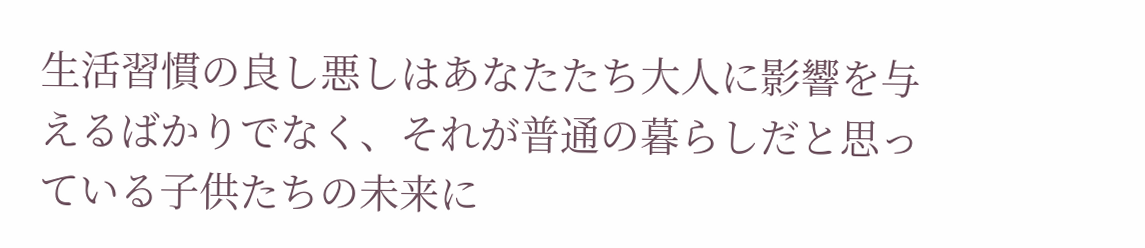生活習慣の良し悪しはあなたたち大人に影響を与えるばかりでなく、それが普通の暮らしだと思っている子供たちの未来に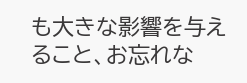も大きな影響を与えること、お忘れな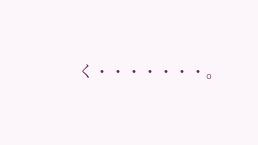く・・・・・・・。